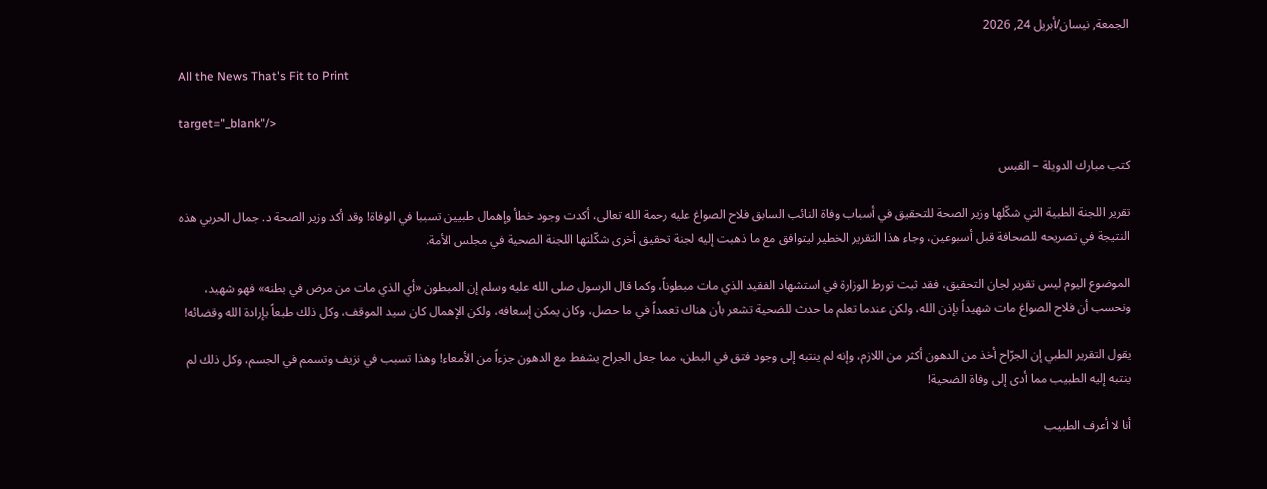الجمعة, نيسان/أبريل 24, 2026

All the News That's Fit to Print

target="_blank"/>

كتب مبارك الدويلة – القبس

تقرير اللجنة الطبية التي شكّلها وزير الصحة للتحقيق في أسباب وفاة النائب السابق فلاح الصواغ عليه رحمة الله تعالى، أكدت وجود خطأ وإهمال طبيين تسببا في الوفاة! وقد أكد وزير الصحة د. جمال الحربي هذه النتيجة في تصريحه للصحافة قبل أسبوعين، وجاء هذا التقرير الخطير ليتوافق مع ما ذهبت إليه لجنة تحقيق أخرى شكّلتها اللجنة الصحية في مجلس الأمة.

الموضوع اليوم ليس تقرير لجان التحقيق، فقد ثبت تورط الوزارة في استشهاد الفقيد الذي مات مبطوناً، وكما قال الرسول صلى الله عليه وسلم إن المبطون «أي الذي مات من مرض في بطنه» فهو شهيد، ونحسب أن فلاح الصواغ مات شهيداً بإذن الله، ولكن عندما تعلم ما حدث للضحية تشعر بأن هناك تعمداً في ما حصل، وكان يمكن إسعافه، ولكن الإهمال كان سيد الموقف، وكل ذلك طبعاً بإرادة الله وقضائه!

يقول التقرير الطبي إن الجرّاح أخذ من الدهون أكثر من اللازم، وإنه لم ينتبه إلى وجود فتق في البطن، مما جعل الجراح يشفط مع الدهون جزءاً من الأمعاء! وهذا تسبب في نزيف وتسمم في الجسم، وكل ذلك لم ينتبه إليه الطبيب مما أدى إلى وفاة الضحية!

أنا لا أعرف الطبيب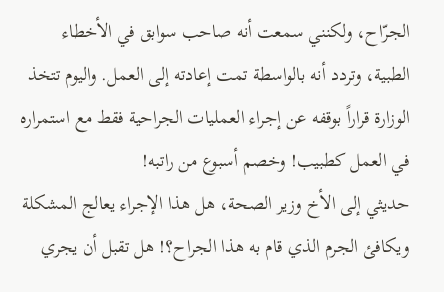الجرّاح، ولكنني سمعت أنه صاحب سوابق في الأخطاء الطبية، وتردد أنه بالواسطة تمت إعادته إلى العمل. واليوم تتخذ الوزارة قراراً بوقفه عن إجراء العمليات الجراحية فقط مع استمراره في العمل كطبيب! وخصم أسبوع من راتبه!
حديثي إلى الأخ وزير الصحة، هل هذا الإجراء يعالج المشكلة ويكافئ الجرم الذي قام به هذا الجراح؟! هل تقبل أن يجري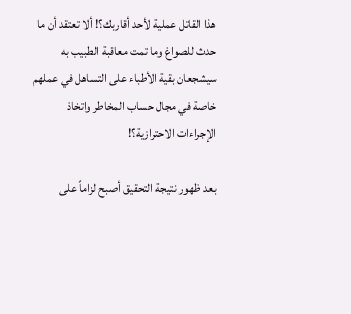هذا القاتل عملية لأحد أقاربك؟! ألا تعتقد أن ما حدث للصواغ وما تمت معاقبة الطبيب به سيشجعان بقية الأطباء على التساهل في عملهم خاصة في مجال حساب المخاطر واتخاذ الإجراءات الاحترازية؟!

بعد ظهور نتيجة التحقيق أصبح لزاماً على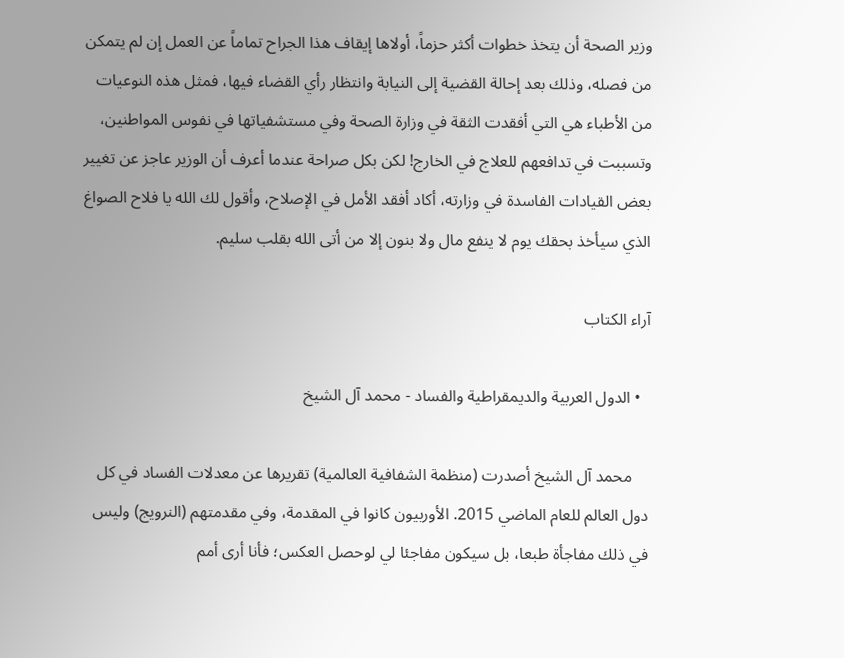وزير الصحة أن يتخذ خطوات أكثر حزماً، أولاها إيقاف هذا الجراح تماماً عن العمل إن لم يتمكن من فصله، وذلك بعد إحالة القضية إلى النيابة وانتظار رأي القضاء فيها، فمثل هذه النوعيات من الأطباء هي التي أفقدت الثقة في وزارة الصحة وفي مستشفياتها في نفوس المواطنين، وتسببت في تدافعهم للعلاج في الخارج! لكن بكل صراحة عندما أعرف أن الوزير عاجز عن تغيير بعض القيادات الفاسدة في وزارته، أكاد أفقد الأمل في الإصلاح، وأقول لك الله يا فلاح الصواغ الذي سيأخذ بحقك يوم لا ينفع مال ولا بنون إلا من أتى الله بقلب سليم.

آراء الكتاب

  • الدول العربية والديمقراطية والفساد - محمد آل الشيخ

    محمد آل الشيخ أصدرت (منظمة الشفافية العالمية) تقريرها عن معدلات الفساد في كل دول العالم للعام الماضي 2015. الأوربيون كانوا في المقدمة، وفي مقدمتهم (النرويج) وليس في ذلك مفاجأة طبعا، بل سيكون مفاجئا لي لوحصل العكس؛ فأنا أرى أمم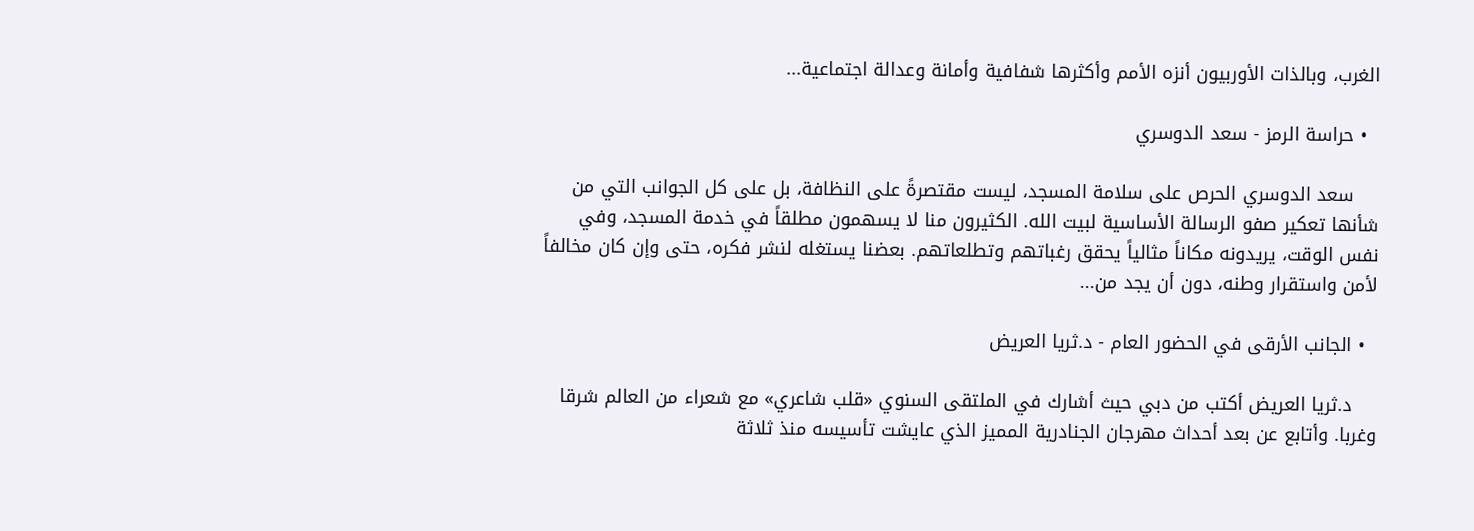الغرب، وبالذات الأوربيون أنزه الأمم وأكثرها شفافية وأمانة وعدالة اجتماعية...

  • حراسة الرمز - سعد الدوسري

    سعد الدوسري الحرص على سلامة المسجد، ليست مقتصرةً على النظافة، بل على كل الجوانب التي من شأنها تعكير صفو الرسالة الأساسية لبيت الله. الكثيرون منا لا يسهمون مطلقاً في خدمة المسجد، وفي نفس الوقت، يريدونه مكاناً مثالياً يحقق رغباتهم وتطلعاتهم. بعضنا يستغله لنشر فكره، حتى وإن كان مخالفاً لأمن واستقرار وطنه، دون أن يجد من...

  • الجانب الأرقى في الحضور العام - د.ثريا العريض

    د.ثريا العريض أكتب من دبي حيث أشارك في الملتقى السنوي «قلب شاعري» مع شعراء من العالم شرقا وغربا. وأتابع عن بعد أحداث مهرجان الجنادرية المميز الذي عايشت تأسيسه منذ ثلاثة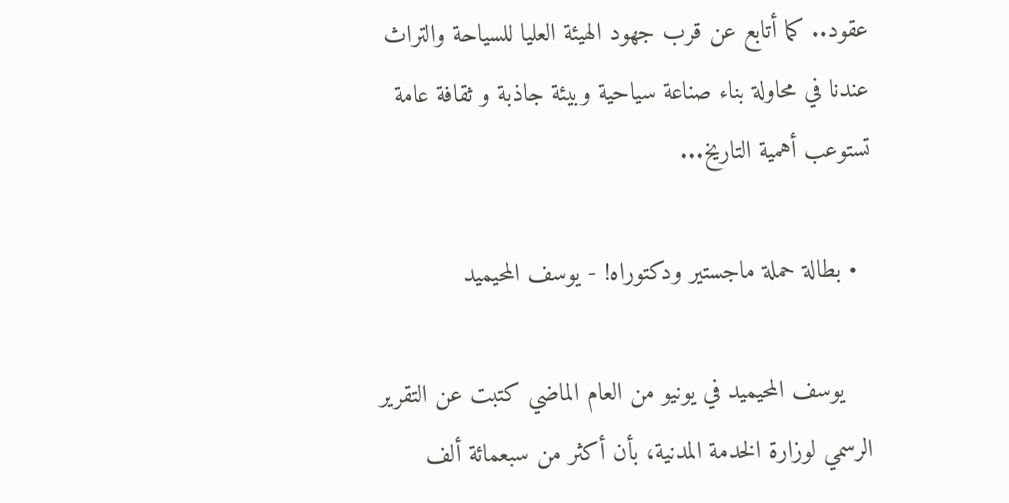عقود.. كما أتابع عن قرب جهود الهيئة العليا للسياحة والتراث عندنا في محاولة بناء صناعة سياحية وبيئة جاذبة و ثقافة عامة تستوعب أهمية التاريخ...

  • بطالة حملة ماجستير ودكتوراه! - يوسف المحيميد

    يوسف المحيميد في يونيو من العام الماضي كتبت عن التقرير الرسمي لوزارة الخدمة المدنية، بأن أكثر من سبعمائة ألف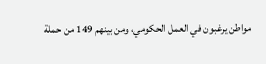مواطن يرغبون في العمل الحكومي، ومن بينهم 149 من حملة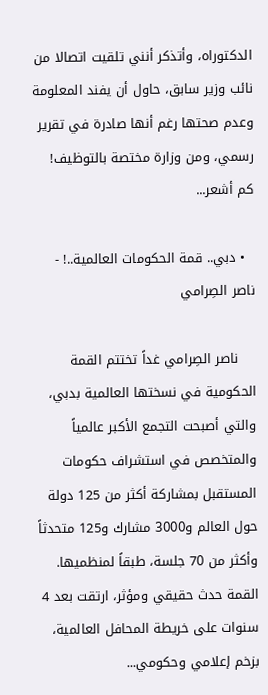الدكتوراه، وأتذكر أنني تلقيت اتصالا من نائب وزير سابق، حاول أن يفند المعلومة وعدم صحتها رغم أنها صادرة في تقرير رسمي، ومن وزارة مختصة بالتوظيف! كم أشعر...

  • دبي.. قمة الحكومات العالمية..! - ناصر الصِرامي

    ناصر الصِرامي غداً تختتم القمة الحكومية في نسختها العالمية بدبي، والتي أصبحت التجمع الأكبر عالمياً والمتخصص في استشراف حكومات المستقبل بمشاركة أكثر من 125 دولة حول العالم و3000 مشارك و125 متحدثاً وأكثر من 70 جلسة، طبقاً لمنظميها. القمة حدث حقيقي ومؤثر، ارتقت بعد 4 سنوات على خريطة المحافل العالمية، بزخم إعلامي وحكومي...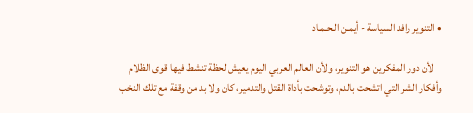• التنوير رافد السياسة - أيمـن الـحـمـاد

    لأن دور المفكرين هو التنوير، ولأن العالم العربي اليوم يعيش لحظة تنشط فيها قوى الظلام وأفكار الشر التي اتشحت بالدم، وتوشحت بأداة القتل والتدمير، كان ولا بد من وقفة مع تلك النخب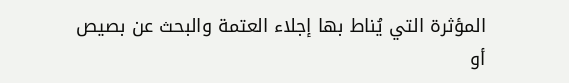المؤثرة التي يُناط بها إجلاء العتمة والبحث عن بصيص أو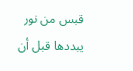قبس من نور يبددها قبل أن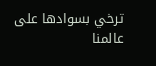ترخي بسوادها على عالمنا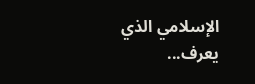الإسلامي الذي يعرف...